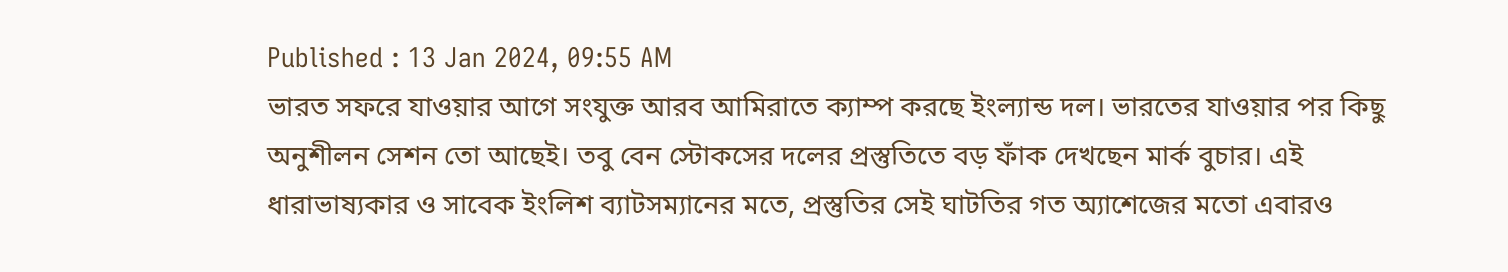Published : 13 Jan 2024, 09:55 AM
ভারত সফরে যাওয়ার আগে সংযুক্ত আরব আমিরাতে ক্যাম্প করছে ইংল্যান্ড দল। ভারতের যাওয়ার পর কিছু অনুশীলন সেশন তো আছেই। তবু বেন স্টোকসের দলের প্রস্তুতিতে বড় ফাঁক দেখছেন মার্ক বুচার। এই ধারাভাষ্যকার ও সাবেক ইংলিশ ব্যাটসম্যানের মতে, প্রস্তুতির সেই ঘাটতির গত অ্যাশেজের মতো এবারও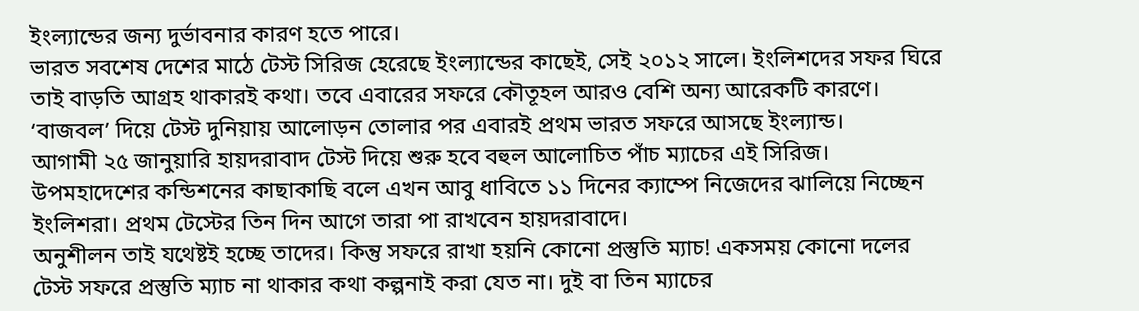ইংল্যান্ডের জন্য দুর্ভাবনার কারণ হতে পারে।
ভারত সবশেষ দেশের মাঠে টেস্ট সিরিজ হেরেছে ইংল্যান্ডের কাছেই, সেই ২০১২ সালে। ইংলিশদের সফর ঘিরে তাই বাড়তি আগ্রহ থাকারই কথা। তবে এবারের সফরে কৌতূহল আরও বেশি অন্য আরেকটি কারণে। ‘বাজবল’ দিয়ে টেস্ট দুনিয়ায় আলোড়ন তোলার পর এবারই প্রথম ভারত সফরে আসছে ইংল্যান্ড।
আগামী ২৫ জানুয়ারি হায়দরাবাদ টেস্ট দিয়ে শুরু হবে বহুল আলোচিত পাঁচ ম্যাচের এই সিরিজ। উপমহাদেশের কন্ডিশনের কাছাকাছি বলে এখন আবু ধাবিতে ১১ দিনের ক্যাম্পে নিজেদের ঝালিয়ে নিচ্ছেন ইংলিশরা। প্রথম টেস্টের তিন দিন আগে তারা পা রাখবেন হায়দরাবাদে।
অনুশীলন তাই যথেষ্টই হচ্ছে তাদের। কিন্তু সফরে রাখা হয়নি কোনো প্রস্তুতি ম্যাচ! একসময় কোনো দলের টেস্ট সফরে প্রস্তুতি ম্যাচ না থাকার কথা কল্পনাই করা যেত না। দুই বা তিন ম্যাচের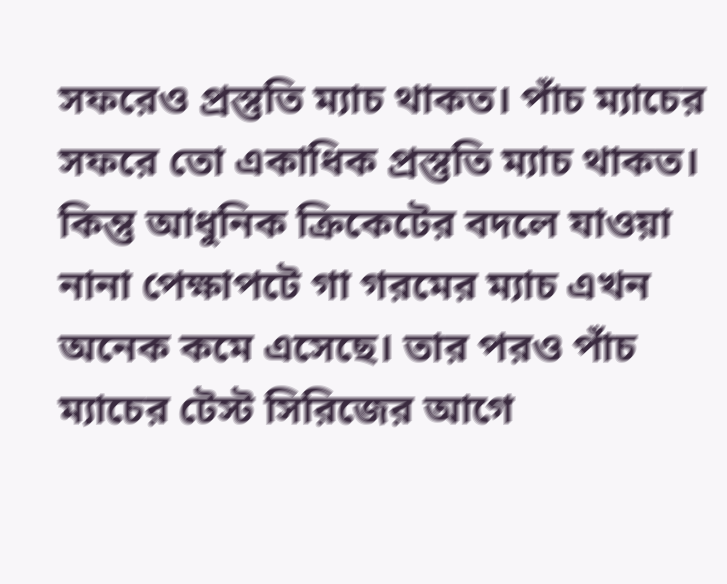সফরেও প্রস্তুতি ম্যাচ থাকত। পাঁচ ম্যাচের সফরে তো একাধিক প্রস্তুতি ম্যাচ থাকত। কিন্তু আধুনিক ক্রিকেটের বদলে যাওয়া নানা পেক্ষাপটে গা গরমের ম্যাচ এখন অনেক কমে এসেছে। তার পরও পাঁচ ম্যাচের টেস্ট সিরিজের আগে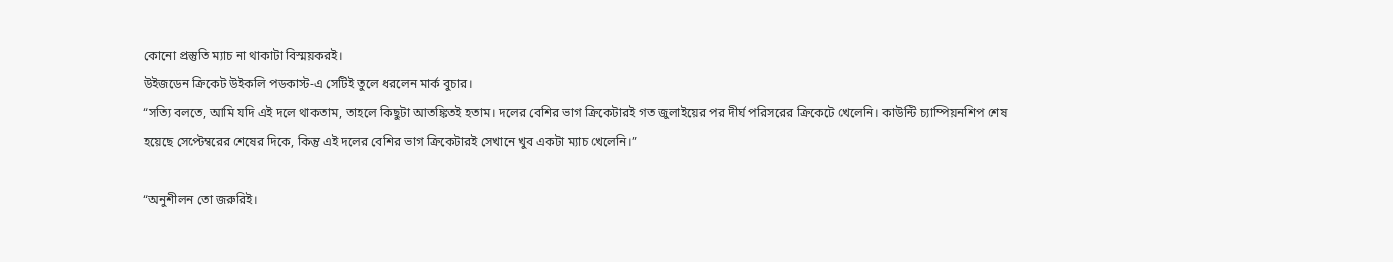কোনো প্রস্তুতি ম্যাচ না থাকাটা বিস্ময়করই।
উইজডেন ক্রিকেট উইকলি পডকাস্ট-এ সেটিই তুলে ধরলেন মার্ক বুচার।
“সত্যি বলতে, আমি যদি এই দলে থাকতাম, তাহলে কিছুটা আতঙ্কিতই হতাম। দলের বেশির ভাগ ক্রিকেটারই গত জুলাইয়ের পর দীর্ঘ পরিসরের ক্রিকেটে খেলেনি। কাউন্টি চ্যাম্পিয়নশিপ শেষ হয়েছে সেপ্টেম্বরের শেষের দিকে, কিন্তু এই দলের বেশির ভাগ ক্রিকেটারই সেখানে খুব একটা ম্যাচ খেলেনি।”

“অনুশীলন তো জরুরিই।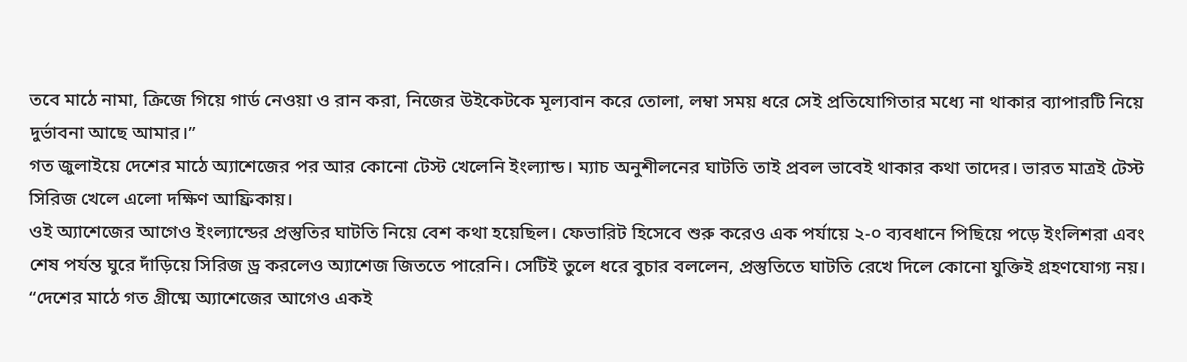তবে মাঠে নামা, ক্রিজে গিয়ে গার্ড নেওয়া ও রান করা, নিজের উইকেটকে মূল্যবান করে তোলা, লম্বা সময় ধরে সেই প্রতিযোগিতার মধ্যে না থাকার ব্যাপারটি নিয়ে দুর্ভাবনা আছে আমার।”
গত জুলাইয়ে দেশের মাঠে অ্যাশেজের পর আর কোনো টেস্ট খেলেনি ইংল্যান্ড। ম্যাচ অনুশীলনের ঘাটতি তাই প্রবল ভাবেই থাকার কথা তাদের। ভারত মাত্রই টেস্ট সিরিজ খেলে এলো দক্ষিণ আফ্রিকায়।
ওই অ্যাশেজের আগেও ইংল্যান্ডের প্রস্তুতির ঘাটতি নিয়ে বেশ কথা হয়েছিল। ফেভারিট হিসেবে শুরু করেও এক পর্যায়ে ২-০ ব্যবধানে পিছিয়ে পড়ে ইংলিশরা এবং শেষ পর্যন্ত ঘুরে দাঁড়িয়ে সিরিজ ড্র করলেও অ্যাশেজ জিততে পারেনি। সেটিই তুলে ধরে বুচার বললেন, প্রস্তুতিতে ঘাটতি রেখে দিলে কোনো যুক্তিই গ্রহণযোগ্য নয়।
“দেশের মাঠে গত গ্রীষ্মে অ্যাশেজের আগেও একই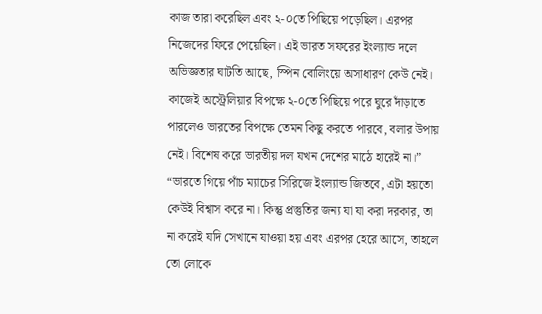কাজ তারা করেছিল এবং ২-০তে পিছিয়ে পড়েছিল। এরপর নিজেদের ফিরে পেয়েছিল। এই ভারত সফরের ইংল্যান্ড দলে অভিজ্ঞতার ঘাটতি আছে, স্পিন বোলিংয়ে অসাধারণ কেউ নেই। কাজেই অস্ট্রেলিয়ার বিপক্ষে ২-০তে পিছিয়ে পরে ঘুরে দাঁড়াতে পারলেও ভারতের বিপক্ষে তেমন কিছু করতে পারবে, বলার উপায় নেই। বিশেষ করে ভারতীয় দল যখন দেশের মাঠে হারেই না।”
“ভারতে গিয়ে পাঁচ ম্যাচের সিরিজে ইংল্যান্ড জিতবে, এটা হয়তো কেউই বিশ্বাস করে না। কিন্তু প্রস্তুতির জন্য যা যা করা দরকার, তা না করেই যদি সেখানে যাওয়া হয় এবং এরপর হেরে আসে, তাহলে তো লোকে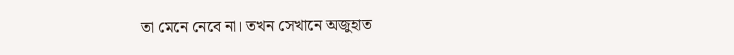তা মেনে নেবে না। তখন সেখানে অজুহাত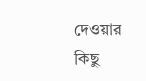দেওয়ার কিছু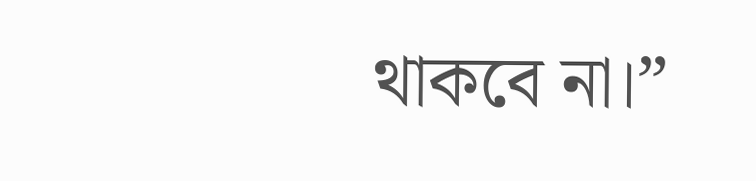থাকবে না।”